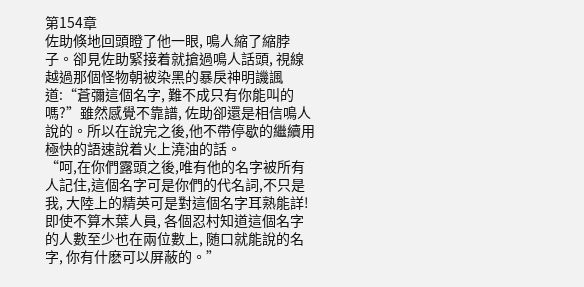第154章
佐助倏地回頭瞪了他一眼, 鳴人縮了縮脖子。卻見佐助緊接着就搶過鳴人話頭, 視線越過那個怪物朝被染黑的暴戾神明譏諷道:“蒼彌這個名字, 難不成只有你能叫的嗎?”雖然感覺不靠譜, 佐助卻還是相信鳴人說的。所以在說完之後,他不帶停歇的繼續用極快的語速說着火上澆油的話。
“呵,在你們露頭之後,唯有他的名字被所有人記住,這個名字可是你們的代名詞,不只是我, 大陸上的精英可是對這個名字耳熟能詳!即使不算木葉人員, 各個忍村知道這個名字的人數至少也在兩位數上, 随口就能說的名字, 你有什麽可以屏蔽的。”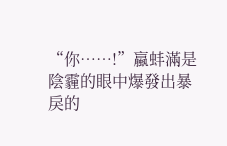“你……!”蠃蚌滿是陰霾的眼中爆發出暴戾的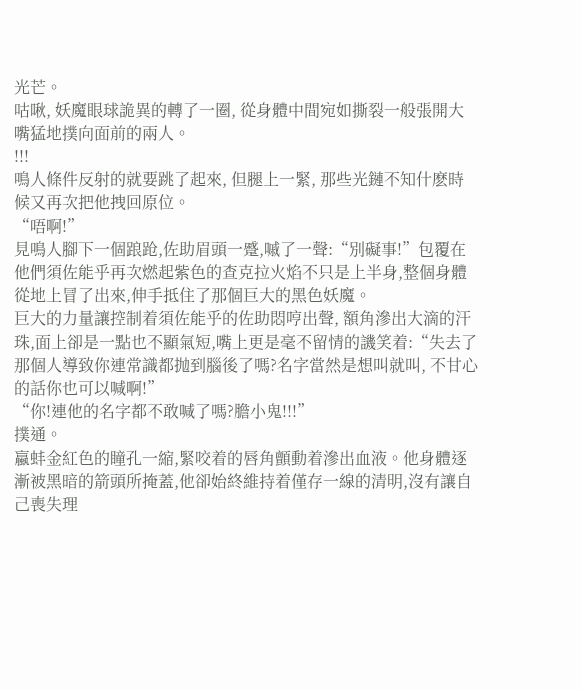光芒。
咕啾, 妖魔眼球詭異的轉了一圈, 從身體中間宛如撕裂一般張開大嘴猛地撲向面前的兩人。
!!!
鳴人條件反射的就要跳了起來, 但腿上一緊, 那些光鏈不知什麽時候又再次把他拽回原位。
“唔啊!”
見鳴人腳下一個踉跄,佐助眉頭一蹙,嘁了一聲:“別礙事!”包覆在他們須佐能乎再次燃起紫色的查克拉火焰不只是上半身,整個身體從地上冒了出來,伸手抵住了那個巨大的黑色妖魔。
巨大的力量讓控制着須佐能乎的佐助悶哼出聲, 額角滲出大滴的汗珠,面上卻是一點也不顯氣短,嘴上更是毫不留情的譏笑着:“失去了那個人導致你連常識都抛到腦後了嗎?名字當然是想叫就叫, 不甘心的話你也可以喊啊!”
“你!連他的名字都不敢喊了嗎?膽小鬼!!!”
撲通。
蠃蚌金紅色的瞳孔一縮,緊咬着的唇角顫動着滲出血液。他身體逐漸被黑暗的箭頭所掩蓋,他卻始終維持着僅存一線的清明,沒有讓自己喪失理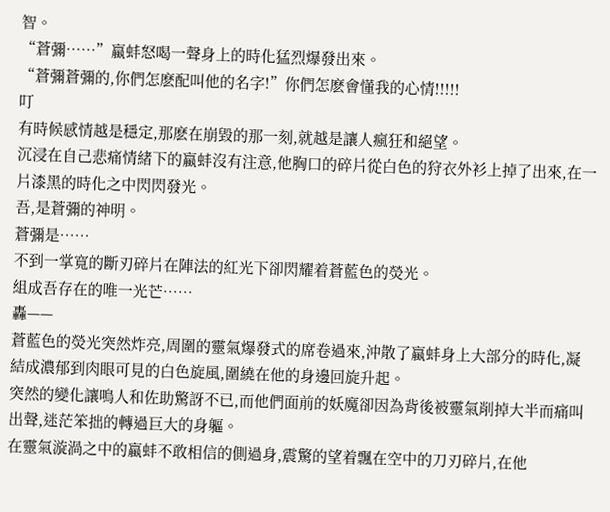智。
“蒼彌……”蠃蚌怒喝一聲身上的時化猛烈爆發出來。
“蒼彌蒼彌的,你們怎麽配叫他的名字!”你們怎麽會懂我的心情!!!!!
叮
有時候感情越是穩定,那麽在崩毀的那一刻,就越是讓人瘋狂和絕望。
沉浸在自己悲痛情緒下的蠃蚌沒有注意,他胸口的碎片從白色的狩衣外衫上掉了出來,在一片漆黑的時化之中閃閃發光。
吾,是蒼彌的神明。
蒼彌是……
不到一掌寬的斷刃碎片在陣法的紅光下卻閃耀着蒼藍色的熒光。
組成吾存在的唯一光芒……
轟——
蒼藍色的熒光突然炸亮,周圍的靈氣爆發式的席卷過來,沖散了蠃蚌身上大部分的時化,凝結成濃郁到肉眼可見的白色旋風,圍繞在他的身邊回旋升起。
突然的變化讓鳴人和佐助驚訝不已,而他們面前的妖魔卻因為背後被靈氣削掉大半而痛叫出聲,迷茫笨拙的轉過巨大的身軀。
在靈氣漩渦之中的蠃蚌不敢相信的側過身,震驚的望着飄在空中的刀刃碎片,在他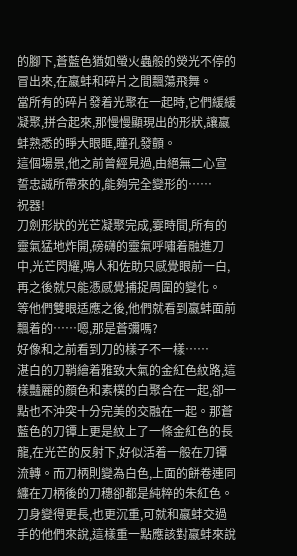的腳下,蒼藍色猶如螢火蟲般的熒光不停的冒出來,在蠃蚌和碎片之間飄蕩飛舞。
當所有的碎片發着光聚在一起時,它們緩緩凝聚,拼合起來,那慢慢顯現出的形狀,讓蠃蚌熟悉的睜大眼眶,瞳孔發顫。
這個場景,他之前曾經見過,由絕無二心宣誓忠誠所帶來的,能夠完全變形的……
祝器!
刀劍形狀的光芒凝聚完成,霎時間,所有的靈氣猛地炸開,磅礴的靈氣呼嘯着融進刀中,光芒閃耀,鳴人和佐助只感覺眼前一白,再之後就只能憑感覺捕捉周圍的變化。
等他們雙眼适應之後,他們就看到蠃蚌面前飄着的……嗯,那是蒼彌嗎?
好像和之前看到刀的樣子不一樣……
湛白的刀鞘繪着雅致大氣的金紅色紋路,這樣豔麗的顏色和素樸的白聚合在一起,卻一點也不沖突十分完美的交融在一起。那蒼藍色的刀镡上更是紋上了一條金紅色的長龍,在光芒的反射下,好似活着一般在刀镡流轉。而刀柄則變為白色,上面的餅卷連同纏在刀柄後的刀穗卻都是純粹的朱紅色。刀身變得更長,也更沉重,可就和蠃蚌交過手的他們來說,這樣重一點應該對蠃蚌來說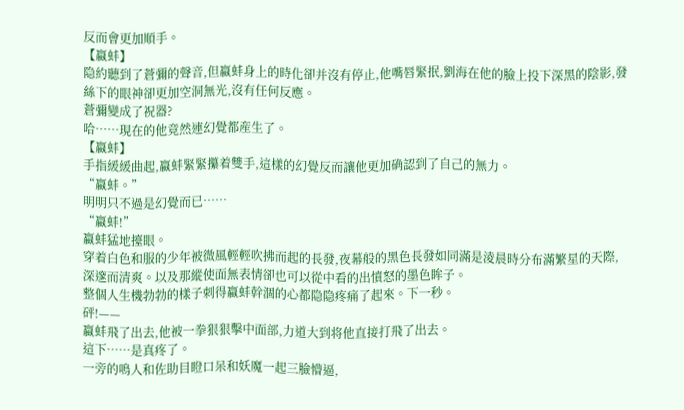反而會更加順手。
【蠃蚌】
隐約聽到了蒼彌的聲音,但蠃蚌身上的時化卻并沒有停止,他嘴唇緊抿,劉海在他的臉上投下深黑的陰影,發絲下的眼神卻更加空洞無光,沒有任何反應。
蒼彌變成了祝器?
哈……現在的他竟然連幻覺都産生了。
【蠃蚌】
手指緩緩曲起,蠃蚌緊緊攥着雙手,這樣的幻覺反而讓他更加确認到了自己的無力。
“蠃蚌。”
明明只不過是幻覺而已……
“蠃蚌!”
蠃蚌猛地擡眼。
穿着白色和服的少年被微風輕輕吹拂而起的長發,夜幕般的黑色長發如同滿是淩晨時分布滿繁星的天際,深邃而清爽。以及那縱使面無表情卻也可以從中看的出憤怒的墨色眸子。
整個人生機勃勃的樣子刺得蠃蚌幹涸的心都隐隐疼痛了起來。下一秒。
砰!——
蠃蚌飛了出去,他被一拳狠狠擊中面部,力道大到将他直接打飛了出去。
這下……是真疼了。
一旁的鳴人和佐助目瞪口呆和妖魔一起三臉懵逼,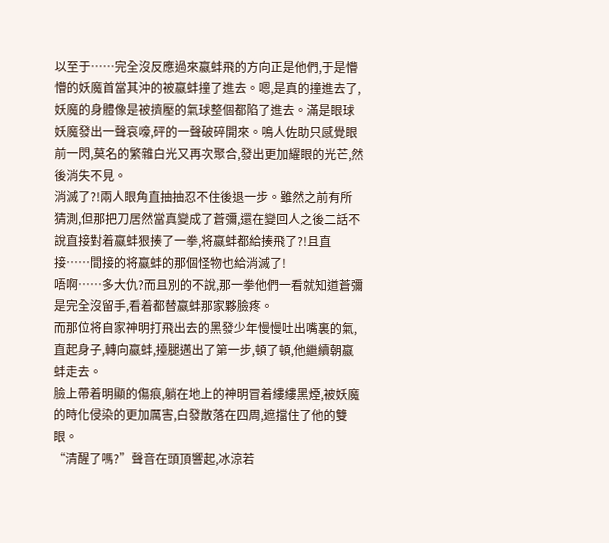以至于……完全沒反應過來蠃蚌飛的方向正是他們,于是懵懵的妖魔首當其沖的被蠃蚌撞了進去。嗯,是真的撞進去了,妖魔的身體像是被擠壓的氣球整個都陷了進去。滿是眼球妖魔發出一聲哀嚎,砰的一聲破碎開來。鳴人佐助只感覺眼前一閃,莫名的繁雜白光又再次聚合,發出更加耀眼的光芒,然後消失不見。
消滅了?!兩人眼角直抽抽忍不住後退一步。雖然之前有所猜測,但那把刀居然當真變成了蒼彌,還在變回人之後二話不說直接對着蠃蚌狠揍了一拳,将蠃蚌都給揍飛了?!且直接……間接的将蠃蚌的那個怪物也給消滅了!
唔啊……多大仇?而且別的不說,那一拳他們一看就知道蒼彌是完全沒留手,看着都替蠃蚌那家夥臉疼。
而那位将自家神明打飛出去的黑發少年慢慢吐出嘴裏的氣,直起身子,轉向蠃蚌,擡腿邁出了第一步,頓了頓,他繼續朝蠃蚌走去。
臉上帶着明顯的傷痕,躺在地上的神明冒着縷縷黑煙,被妖魔的時化侵染的更加厲害,白發散落在四周,遮擋住了他的雙眼。
“清醒了嗎?”聲音在頭頂響起,冰涼若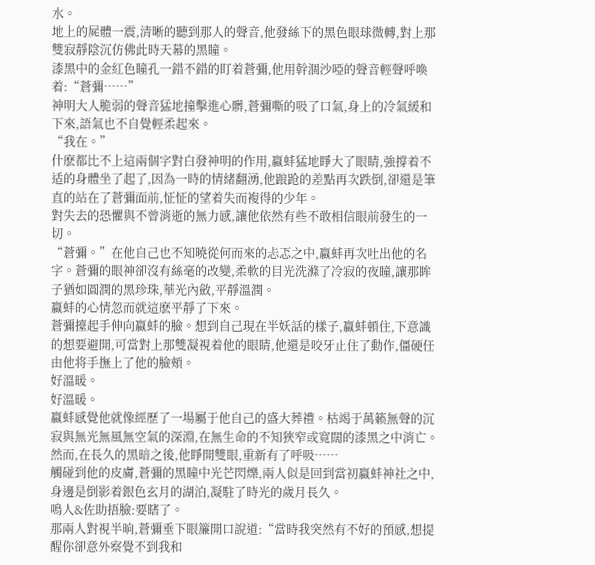水。
地上的屍體一震,清晰的聽到那人的聲音,他發絲下的黑色眼球微轉,對上那雙寂靜陰沉仿佛此時天幕的黑瞳。
漆黑中的金紅色瞳孔一錯不錯的盯着蒼彌,他用幹涸沙啞的聲音輕聲呼喚着:“蒼彌……”
神明大人脆弱的聲音猛地撞擊進心髒,蒼彌嘶的吸了口氣,身上的冷氣緩和下來,語氣也不自覺輕柔起來。
“我在。”
什麽都比不上這兩個字對白發神明的作用,蠃蚌猛地睜大了眼睛,強撐着不适的身體坐了起了,因為一時的情緒翻湧,他踉跄的差點再次跌倒,卻還是筆直的站在了蒼彌面前,怔怔的望着失而複得的少年。
對失去的恐懼與不曾消逝的無力感,讓他依然有些不敢相信眼前發生的一切。
“蒼彌。”在他自己也不知曉從何而來的忐忑之中,蠃蚌再次吐出他的名字。蒼彌的眼神卻沒有絲毫的改變,柔軟的目光洗滌了冷寂的夜瞳,讓那眸子猶如圓潤的黑珍珠,華光內斂,平靜溫潤。
蠃蚌的心情忽而就這麽平靜了下來。
蒼彌擡起手伸向蠃蚌的臉。想到自己現在半妖話的樣子,蠃蚌頓住,下意識的想要避開,可當對上那雙凝視着他的眼睛,他還是咬牙止住了動作,僵硬任由他将手撫上了他的臉頰。
好溫暖。
好溫暖。
蠃蚌感覺他就像經歷了一場屬于他自己的盛大葬禮。枯竭于萬籁無聲的沉寂與無光無風無空氣的深淵,在無生命的不知狹窄或寬闊的漆黑之中消亡。然而,在長久的黑暗之後,他睜開雙眼,重新有了呼吸……
觸碰到他的皮膚,蒼彌的黑瞳中光芒閃爍,兩人似是回到當初蠃蚌神社之中,身邊是倒影着銀色玄月的湖泊,凝駐了時光的歲月長久。
鳴人&佐助捂臉:要瞎了。
那兩人對視半晌,蒼彌垂下眼簾開口說道:“當時我突然有不好的預感,想提醒你卻意外察覺不到我和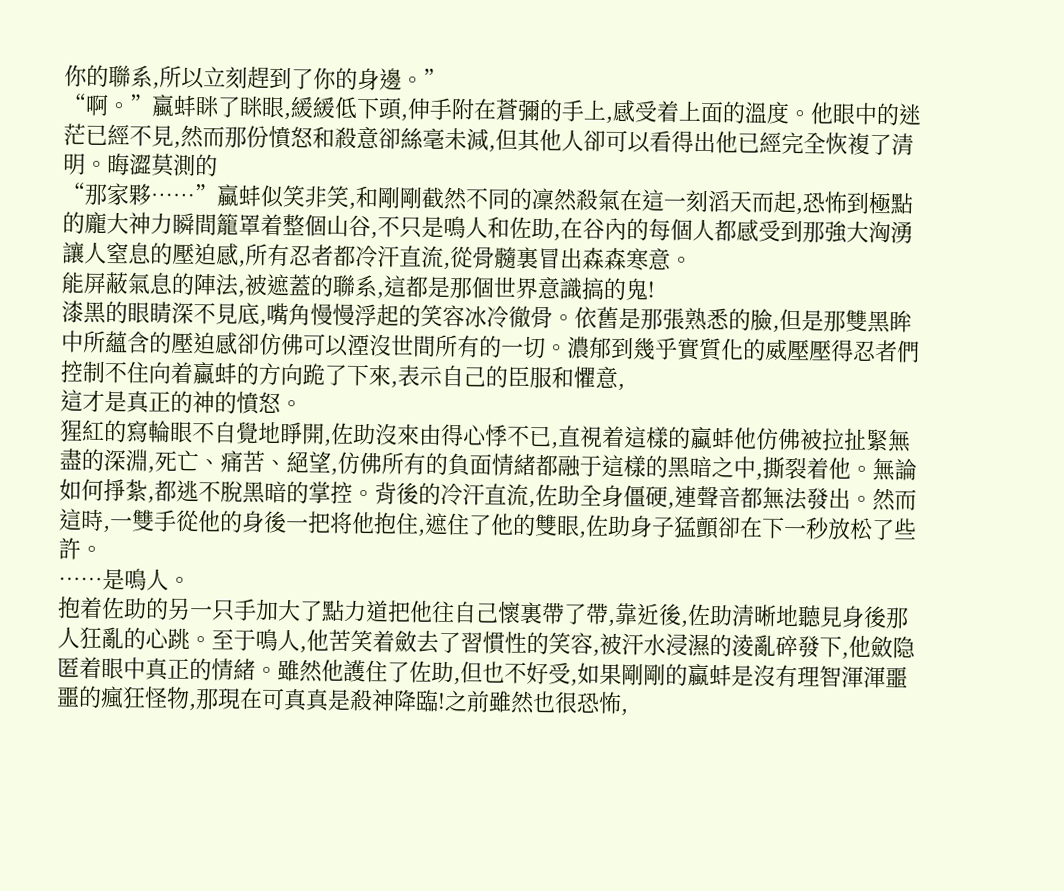你的聯系,所以立刻趕到了你的身邊。”
“啊。”蠃蚌眯了眯眼,緩緩低下頭,伸手附在蒼彌的手上,感受着上面的溫度。他眼中的迷茫已經不見,然而那份憤怒和殺意卻絲毫未減,但其他人卻可以看得出他已經完全恢複了清明。晦澀莫測的
“那家夥……”蠃蚌似笑非笑,和剛剛截然不同的凜然殺氣在這一刻滔天而起,恐怖到極點的龐大神力瞬間籠罩着整個山谷,不只是鳴人和佐助,在谷內的每個人都感受到那強大洶湧讓人窒息的壓迫感,所有忍者都冷汗直流,從骨髓裏冒出森森寒意。
能屏蔽氣息的陣法,被遮蓋的聯系,這都是那個世界意識搞的鬼!
漆黑的眼睛深不見底,嘴角慢慢浮起的笑容冰冷徹骨。依舊是那張熟悉的臉,但是那雙黑眸中所蘊含的壓迫感卻仿佛可以湮沒世間所有的一切。濃郁到幾乎實質化的威壓壓得忍者們控制不住向着蠃蚌的方向跪了下來,表示自己的臣服和懼意,
這才是真正的神的憤怒。
猩紅的寫輪眼不自覺地睜開,佐助沒來由得心悸不已,直視着這樣的蠃蚌他仿佛被拉扯緊無盡的深淵,死亡、痛苦、絕望,仿佛所有的負面情緒都融于這樣的黑暗之中,撕裂着他。無論如何掙紮,都逃不脫黑暗的掌控。背後的冷汗直流,佐助全身僵硬,連聲音都無法發出。然而這時,一雙手從他的身後一把将他抱住,遮住了他的雙眼,佐助身子猛顫卻在下一秒放松了些許。
……是鳴人。
抱着佐助的另一只手加大了點力道把他往自己懷裏帶了帶,靠近後,佐助清晰地聽見身後那人狂亂的心跳。至于鳴人,他苦笑着斂去了習慣性的笑容,被汗水浸濕的淩亂碎發下,他斂隐匿着眼中真正的情緒。雖然他護住了佐助,但也不好受,如果剛剛的蠃蚌是沒有理智渾渾噩噩的瘋狂怪物,那現在可真真是殺神降臨!之前雖然也很恐怖,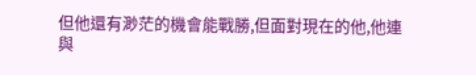但他還有渺茫的機會能戰勝,但面對現在的他,他連與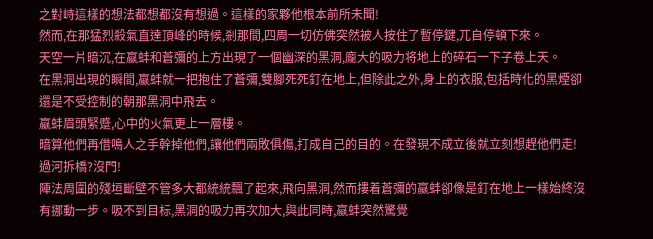之對峙這樣的想法都想都沒有想過。這樣的家夥他根本前所未聞!
然而,在那猛烈殺氣直達頂峰的時候,剎那間,四周一切仿佛突然被人按住了暫停鍵,兀自停頓下來。
天空一片暗沉,在蠃蚌和蒼彌的上方出現了一個幽深的黑洞,龐大的吸力将地上的碎石一下子卷上天。
在黑洞出現的瞬間,蠃蚌就一把抱住了蒼彌,雙腳死死釘在地上,但除此之外,身上的衣服,包括時化的黑煙卻還是不受控制的朝那黑洞中飛去。
蠃蚌眉頭緊蹙,心中的火氣更上一層樓。
暗算他們再借鳴人之手幹掉他們,讓他們兩敗俱傷,打成自己的目的。在發現不成立後就立刻想趕他們走!
過河拆橋?沒門!
陣法周圍的殘垣斷壁不管多大都統統飄了起來,飛向黑洞,然而摟着蒼彌的蠃蚌卻像是釘在地上一樣始終沒有挪動一步。吸不到目标,黑洞的吸力再次加大,與此同時,蠃蚌突然驚覺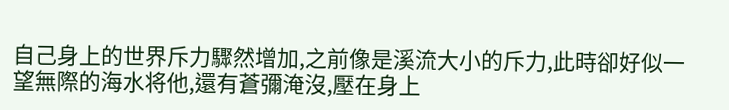自己身上的世界斥力驟然增加,之前像是溪流大小的斥力,此時卻好似一望無際的海水将他,還有蒼彌淹沒,壓在身上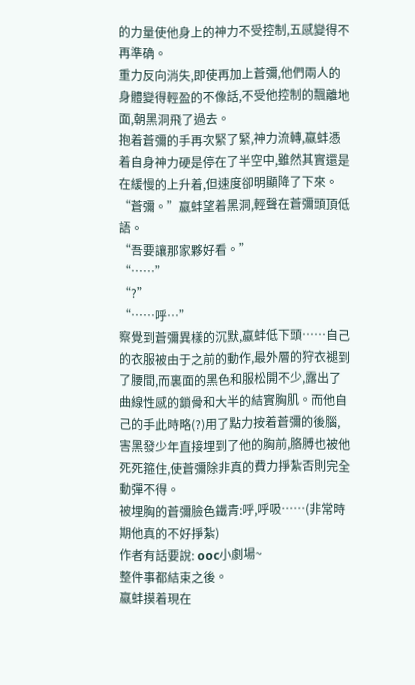的力量使他身上的神力不受控制,五感變得不再準确。
重力反向消失,即使再加上蒼彌,他們兩人的身體變得輕盈的不像話,不受他控制的飄離地面,朝黑洞飛了過去。
抱着蒼彌的手再次緊了緊,神力流轉,蠃蚌憑着自身神力硬是停在了半空中,雖然其實還是在緩慢的上升着,但速度卻明顯降了下來。
“蒼彌。”蠃蚌望着黑洞,輕聲在蒼彌頭頂低語。
“吾要讓那家夥好看。”
“……”
“?”
“……呼…”
察覺到蒼彌異樣的沉默,蠃蚌低下頭……自己的衣服被由于之前的動作,最外層的狩衣褪到了腰間,而裏面的黑色和服松開不少,露出了曲線性感的鎖骨和大半的結實胸肌。而他自己的手此時略(?)用了點力按着蒼彌的後腦,害黑發少年直接埋到了他的胸前,胳膊也被他死死箍住,使蒼彌除非真的費力掙紮否則完全動彈不得。
被埋胸的蒼彌臉色鐵青:呼,呼吸……(非常時期他真的不好掙紮)
作者有話要說: ooc小劇場~
整件事都結束之後。
蠃蚌摸着現在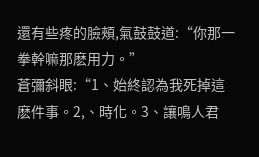還有些疼的臉頰,氣鼓鼓道:“你那一拳幹嘛那麽用力。”
蒼彌斜眼:“1、始終認為我死掉這麽件事。2,、時化。3、讓鳴人君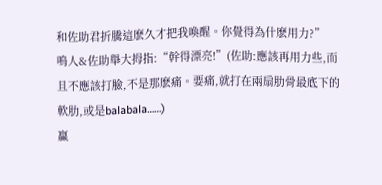和佐助君折騰這麽久才把我喚醒。你覺得為什麽用力?”
鳴人&佐助舉大拇指:“幹得漂亮!”(佐助:應該再用力些,而且不應該打臉,不是那麽痛。要痛,就打在兩扇肋骨最底下的軟肋,或是balabala……)
蠃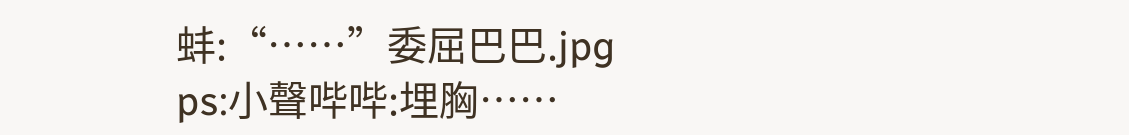蚌:“……”委屈巴巴.jpg
ps:小聲哔哔:埋胸……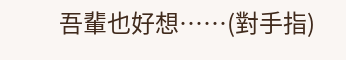吾輩也好想……(對手指)